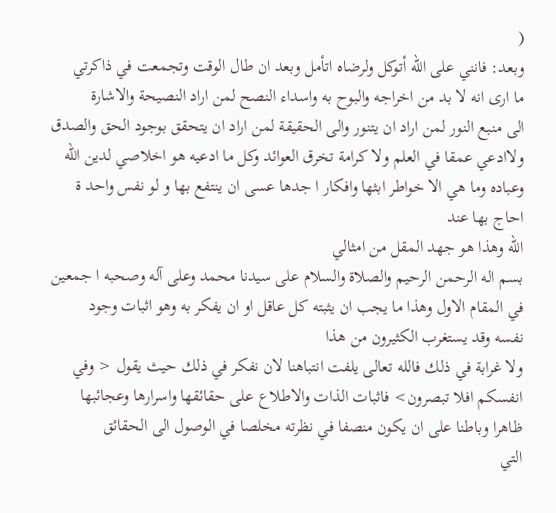(
وبعد: فانني على الله أتوكل ولرضاه اتأمل وبعد ان طال الوقت وتجمعت في ذاكرتي
ما ارى انه لا بد من اخراجه والبوح به واسداء النصح لمن اراد النصيحة والاشارة
الى منبع النور لمن اراد ان يتنور والى الحقيقة لمن اراد ان يتحقق بوجود الحق والصدق
ولاادعي عمقا في العلم ولا كرامة تخرق العوائد وكل ما ادعيه هو اخلاصي لدين الله وعباده وما هي الا خواطر ابثها وافكار ا جدها عسى ان ينتفع بها و لو نفس واحد ة احاج بها عند
الله وهذا هو جهد المقل من امثالي
بسم اله الرحمن الرحيم والصلاة والسلام على سيدنا محمد وعلى آله وصحبه ا جمعين
في المقام الاول وهذا ما يجب ان يثبته كل عاقل او ان يفكر به وهو اثبات وجود
نفسه وقد يستغرب الكثيرون من هذا
ولا غرابة في ذلك فالله تعالى يلفت انتباهنا لان نفكر في ذلك حيث يقول < وفي
انفسكم افلا تبصرون> فاثبات الذات والاطلاع على حقائقها واسرارها وعجائبها
ظاهرا وباطنا على ان يكون منصفا في نظرته مخلصا في الوصول الى الحقائق
التي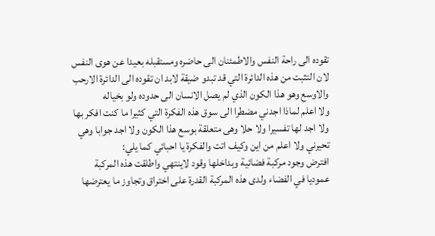تقوده الى راحة النفس والاطمئنان الى حاضره ومستقبله بعيدا عن هوى النفس
لان التثبت من هذه الدائرة التي قد تبدو ضيقة لابد ان تقوده الى الدائرة الارحب
والاوسع وهو هذا الكون الذي لم يصل الانسان الى حدوده ولو بخياله
ولا اعلم لماذا اجدني مضطرا الى سوق هذه الفكرة التي كثيرا ما كنت افكر بها
ولا اجد لها تفسيرا ولا حلا وهى متعلقة بوسع هذا الكون ولا اجد جوابا وهي
تحيرني ولا اعلم من اين وكيف اتت والفكرة يا احبائي كما يلي:
افترض وجود مركبة فضائية وبداخلها وقود لاينتهي واطلقت هذه المركبة
عموديا في الفضاء ولدى هذه المركبة القدرة على اختراق وتجاوز ما يعترضها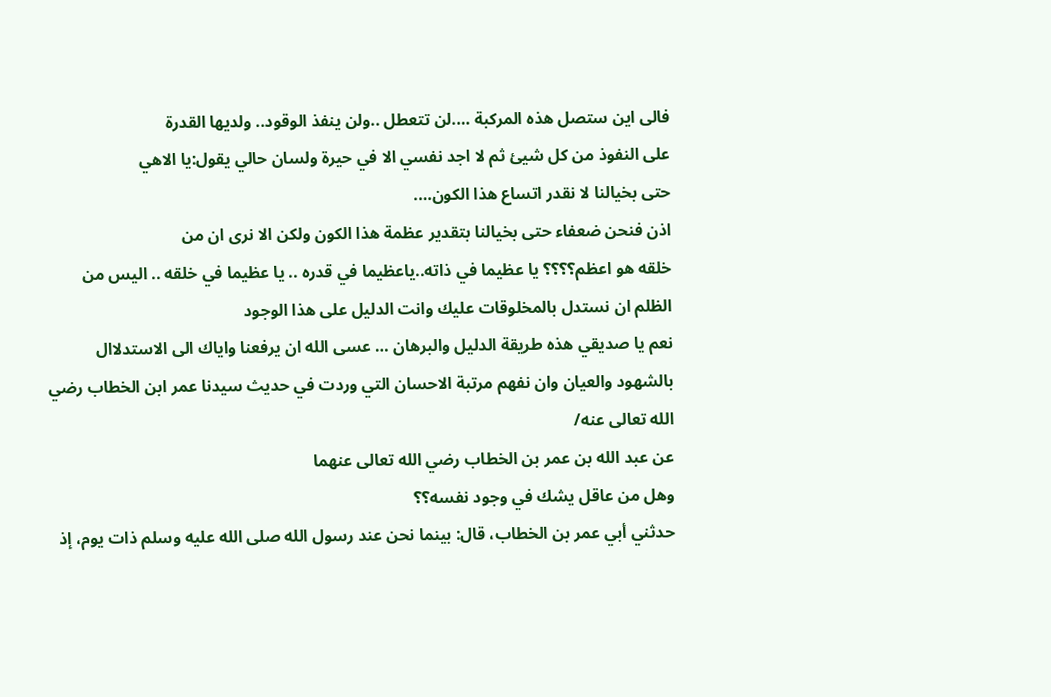فالى اين ستصل هذه المركبة ….لن تتعطل ..ولن ينفذ الوقود.. ولديها القدرة
على النفوذ من كل شيئ ثم لا اجد نفسي الا في حيرة ولسان حالي يقول:يا الاهي
حتى بخيالنا لا نقدر اتساع هذا الكون….
اذن فنحن ضعفاء حتى بخيالنا بتقدير عظمة هذا الكون ولكن الا نرى ان من
خلقه هو اعظم؟؟؟؟ يا عظيما في ذاته..ياعظيما في قدره .. يا عظيما في خلقه .. اليس من الظلم ان نستدل بالمخلوقات عليك وانت الدليل على هذا الوجود
نعم يا صديقي هذه طريقة الدليل والبرهان … عسى الله ان يرفعنا واياك الى الاستدلاال
بالشهود والعيان وان نفهم مرتبة الاحسان التي وردت في حديث سيدنا عمر ابن الخطاب رضي الله تعالى عنه/
عن عبد الله بن عمر بن الخطاب رضي الله تعالى عنهما
وهل من عاقل يشك في وجود نفسه؟؟
حدثني أبي عمر بن الخطاب، قال: بينما نحن عند رسول الله صلى الله عليه وسلم ذات يوم، إذ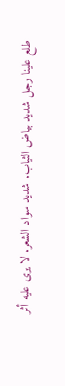طلع علينا رجل شديد بياض الثياب. شديد سواد الشعر. لا يرى عليه أثر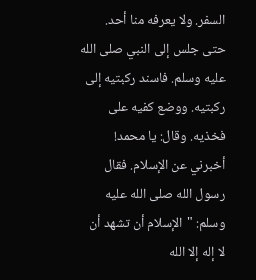السفر. ولا يعرفه منا أحد. حتى جلس إلى النبي صلى الله عليه وسلم. فاسند ركبتيه إلى ركبتيه. ووضع كفيه على فخذيه. وقال: يا محمد! أخبرني عن الإسلام. فقال رسول الله صلى الله عليه وسلم: "الإسلام أن تشهد أن لا إله إلا الله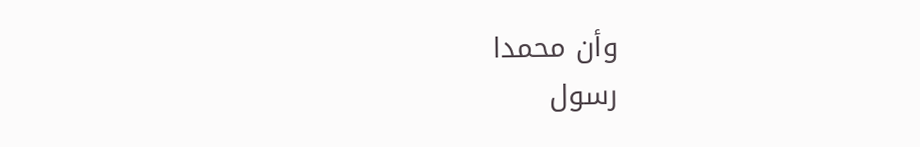وأن محمدا
رسول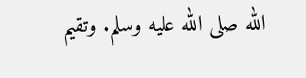الله صلى الله عليه وسلم. وتقيم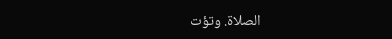الصلاة. وتؤت